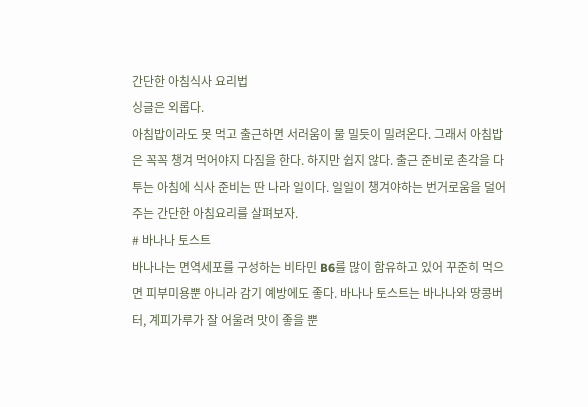간단한 아침식사 요리법
싱글은 외롭다.
아침밥이라도 못 먹고 출근하면 서러움이 물 밀듯이 밀려온다. 그래서 아침밥은 꼭꼭 챙겨 먹어야지 다짐을 한다. 하지만 쉽지 않다. 출근 준비로 촌각을 다투는 아침에 식사 준비는 딴 나라 일이다. 일일이 챙겨야하는 번거로움을 덜어주는 간단한 아침요리를 살펴보자.
# 바나나 토스트
바나나는 면역세포를 구성하는 비타민 B6를 많이 함유하고 있어 꾸준히 먹으면 피부미용뿐 아니라 감기 예방에도 좋다. 바나나 토스트는 바나나와 땅콩버터, 계피가루가 잘 어울려 맛이 좋을 뿐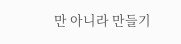만 아니라 만들기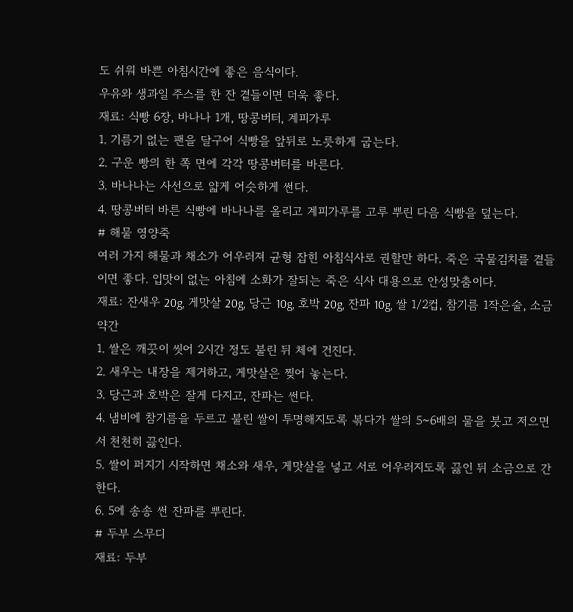도 쉬워 바쁜 아침시간에 좋은 음식이다.
우유와 생과일 주스를 한 잔 곁들이면 더욱 좋다.
재료: 식빵 6장, 바나나 1개, 땅콩버터, 계피가루
1. 기름기 없는 팬을 달구어 식빵을 앞뒤로 노릇하게 굽는다.
2. 구운 빵의 한 쪽 면에 각각 땅콩버터를 바른다.
3. 바나나는 사선으로 얇게 어슷하게 썬다.
4. 땅콩버터 바른 식빵에 바나나를 올리고 계피가루를 고루 뿌린 다음 식빵을 덮는다.
# 해물 영양죽
여러 가지 해물과 채소가 어우러져 균형 잡힌 아침식사로 권할만 하다. 죽은 국물김치를 곁들이면 좋다. 입맛이 없는 아침에 소화가 잘되는 죽은 식사 대용으로 안성맞춤이다.
재료: 잔새우 20g, 게맛살 20g, 당근 10g, 호박 20g, 잔파 10g, 쌀 1/2컵, 참기름 1작은술, 소금 약간
1. 쌀은 깨끗이 씻어 2시간 정도 불린 뒤 체에 건진다.
2. 새우는 내장을 제거하고, 게맛살은 찢어 놓는다.
3. 당근과 호박은 잘게 다지고, 잔파는 썬다.
4. 냄비에 참기름을 두르고 불린 쌀이 투명해지도록 볶다가 쌀의 5~6배의 물을 붓고 저으면서 천천히 끓인다.
5. 쌀이 퍼지기 시작하면 채소와 새우, 게맛살을 넣고 서로 어우러지도록 끓인 뒤 소금으로 간한다.
6. 5에 송송 썬 잔파를 뿌린다.
# 두부 스무디
재료: 두부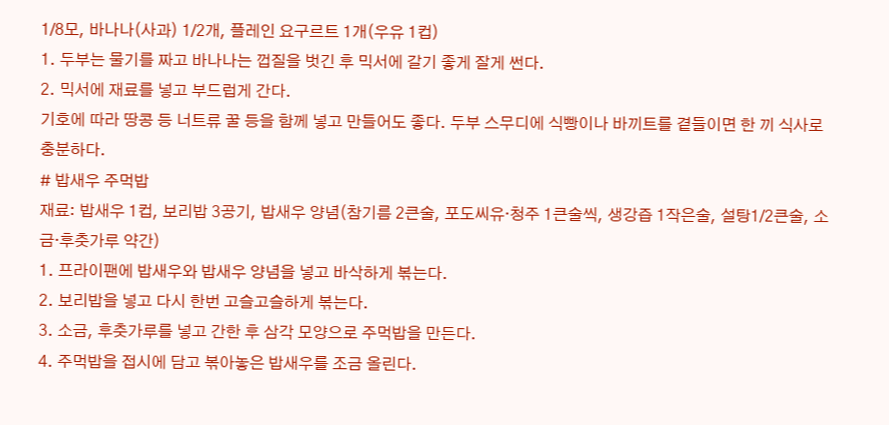1/8모, 바나나(사과) 1/2개, 플레인 요구르트 1개(우유 1컵)
1. 두부는 물기를 짜고 바나나는 껍질을 벗긴 후 믹서에 갈기 좋게 잘게 썬다.
2. 믹서에 재료를 넣고 부드럽게 간다.
기호에 따라 땅콩 등 너트류 꿀 등을 함께 넣고 만들어도 좋다. 두부 스무디에 식빵이나 바끼트를 곁들이면 한 끼 식사로 충분하다.
# 밥새우 주먹밥
재료: 밥새우 1컵, 보리밥 3공기, 밥새우 양념(참기름 2큰술, 포도씨유·청주 1큰술씩, 생강즙 1작은술, 설탕1/2큰술, 소금·후춧가루 약간)
1. 프라이팬에 밥새우와 밥새우 양념을 넣고 바삭하게 볶는다.
2. 보리밥을 넣고 다시 한번 고슬고슬하게 볶는다.
3. 소금, 후춧가루를 넣고 간한 후 삼각 모양으로 주먹밥을 만든다.
4. 주먹밥을 접시에 담고 볶아놓은 밥새우를 조금 올린다.